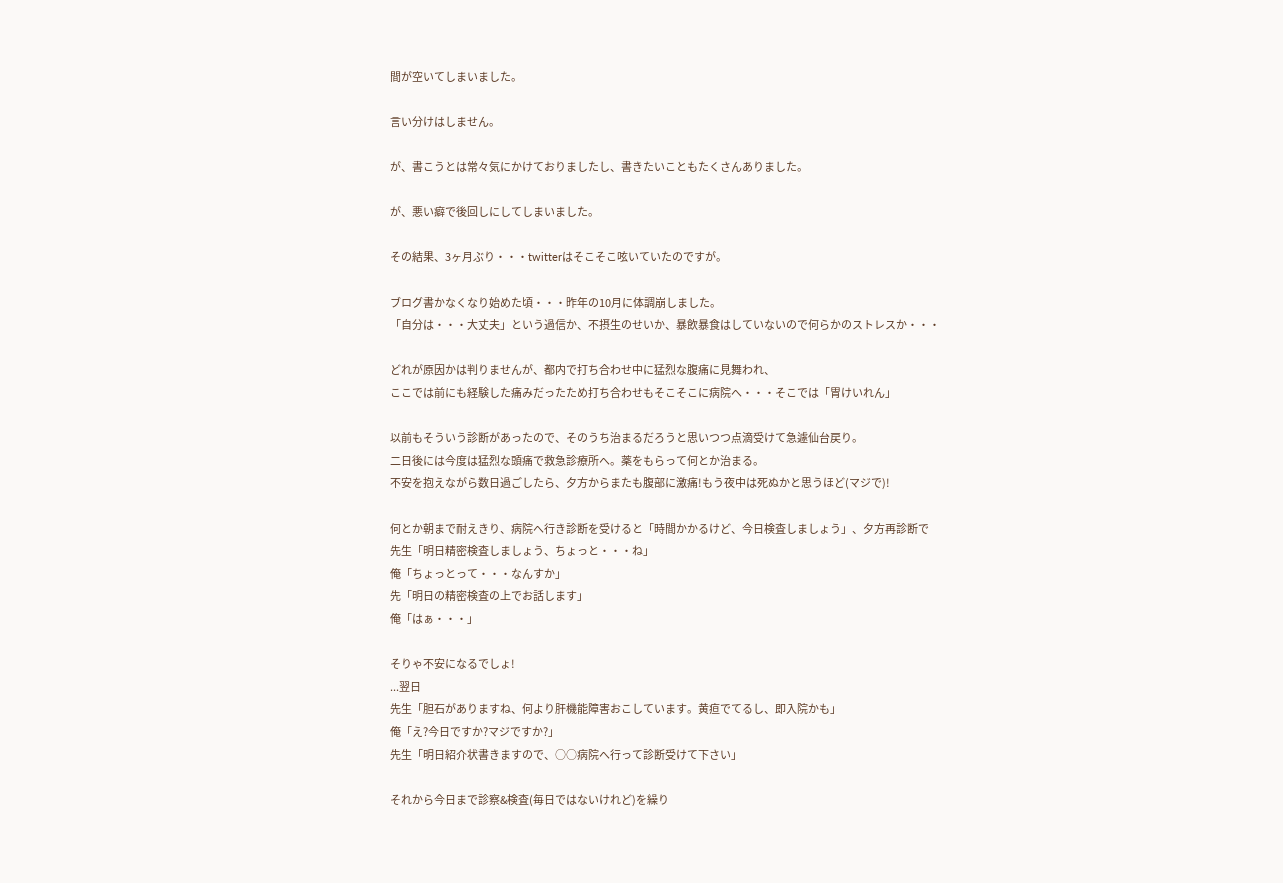間が空いてしまいました。

言い分けはしません。

が、書こうとは常々気にかけておりましたし、書きたいこともたくさんありました。

が、悪い癖で後回しにしてしまいました。

その結果、3ヶ月ぶり・・・twitterはそこそこ呟いていたのですが。

ブログ書かなくなり始めた頃・・・昨年の10月に体調崩しました。
「自分は・・・大丈夫」という過信か、不摂生のせいか、暴飲暴食はしていないので何らかのストレスか・・・

どれが原因かは判りませんが、都内で打ち合わせ中に猛烈な腹痛に見舞われ、
ここでは前にも経験した痛みだったため打ち合わせもそこそこに病院へ・・・そこでは「胃けいれん」

以前もそういう診断があったので、そのうち治まるだろうと思いつつ点滴受けて急遽仙台戻り。
二日後には今度は猛烈な頭痛で救急診療所へ。薬をもらって何とか治まる。
不安を抱えながら数日過ごしたら、夕方からまたも腹部に激痛!もう夜中は死ぬかと思うほど(マジで)!

何とか朝まで耐えきり、病院へ行き診断を受けると「時間かかるけど、今日検査しましょう」、夕方再診断で
先生「明日精密検査しましょう、ちょっと・・・ね」
俺「ちょっとって・・・なんすか」
先「明日の精密検査の上でお話します」
俺「はぁ・・・」

そりゃ不安になるでしょ!
...翌日
先生「胆石がありますね、何より肝機能障害おこしています。黄疸でてるし、即入院かも」
俺「え?今日ですか?マジですか?」
先生「明日紹介状書きますので、○○病院へ行って診断受けて下さい」

それから今日まで診察&検査(毎日ではないけれど)を繰り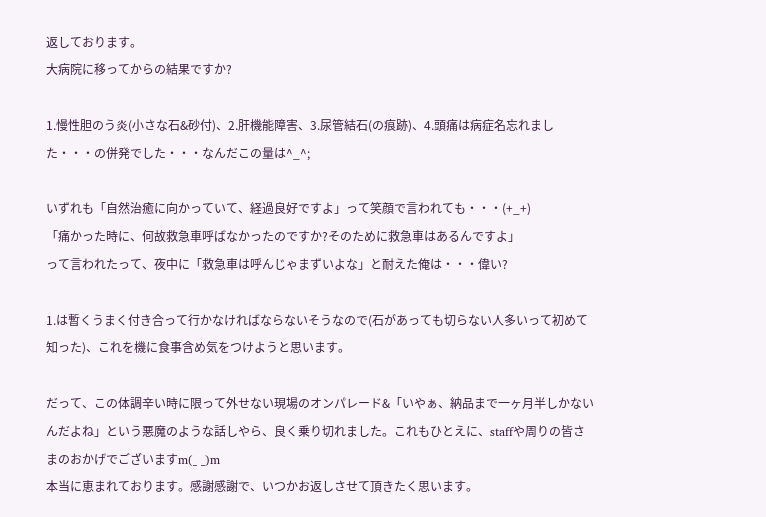返しております。
大病院に移ってからの結果ですか?

1.慢性胆のう炎(小さな石&砂付)、2.肝機能障害、3.尿管結石(の痕跡)、4.頭痛は病症名忘れました・・・の併発でした・・・なんだこの量は^_^;

いずれも「自然治癒に向かっていて、経過良好ですよ」って笑顔で言われても・・・(+_+)
「痛かった時に、何故救急車呼ばなかったのですか?そのために救急車はあるんですよ」
って言われたって、夜中に「救急車は呼んじゃまずいよな」と耐えた俺は・・・偉い?

1.は暫くうまく付き合って行かなければならないそうなので(石があっても切らない人多いって初めて知った)、これを機に食事含め気をつけようと思います。

だって、この体調辛い時に限って外せない現場のオンパレード&「いやぁ、納品まで一ヶ月半しかないんだよね」という悪魔のような話しやら、良く乗り切れました。これもひとえに、staffや周りの皆さまのおかげでございますm(_ _)m
本当に恵まれております。感謝感謝で、いつかお返しさせて頂きたく思います。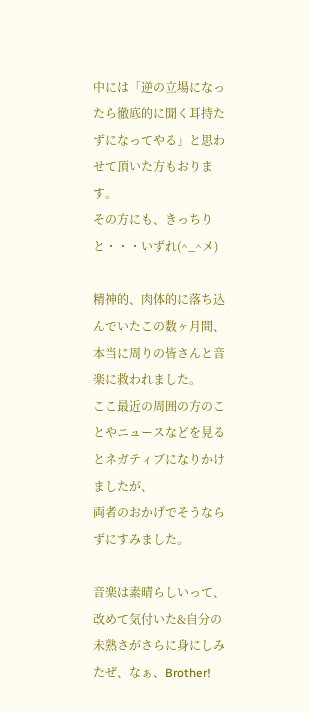中には「逆の立場になったら徹底的に聞く耳持たずになってやる」と思わせて頂いた方もおります。
その方にも、きっちりと・・・いずれ(^_^メ)

精神的、肉体的に落ち込んでいたこの数ヶ月間、本当に周りの皆さんと音楽に救われました。
ここ最近の周囲の方のことやニュースなどを見るとネガティブになりかけましたが、
両者のおかげでそうならずにすみました。

音楽は素晴らしいって、改めて気付いた&自分の未熟さがさらに身にしみたぜ、なぁ、Brother!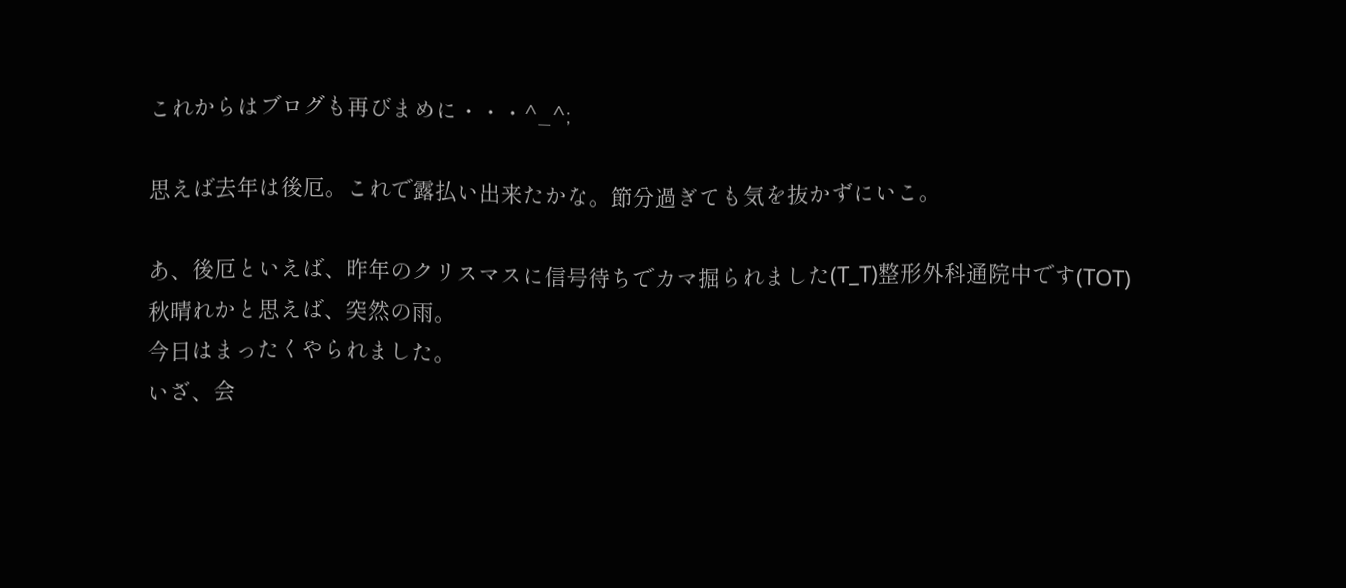これからはブログも再びまめに・・・^_^;

思えば去年は後厄。これで露払い出来たかな。節分過ぎても気を抜かずにいこ。

あ、後厄といえば、昨年のクリスマスに信号待ちでカマ掘られました(T_T)整形外科通院中です(TOT)
秋晴れかと思えば、突然の雨。
今日はまったくやられました。
いざ、会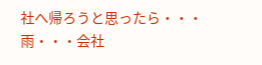社へ帰ろうと思ったら・・・雨・・・会社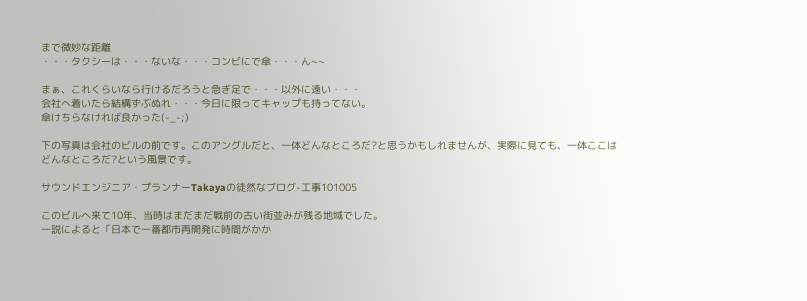まで微妙な距離
・・・タクシーは・・・ないな・・・コンビにで傘・・・ん~~

まぁ、これくらいなら行けるだろうと急ぎ足で・・・以外に遠い・・・
会社へ着いたら結構ずぶぬれ・・・今日に限ってキャップも持ってない。
傘けちらなければ良かった(-_-;)

下の写真は会社のビルの前です。このアングルだと、一体どんなところだ?と思うかもしれませんが、実際に見ても、一体ここはどんなところだ?という風景です。

サウンドエンジニア・プランナーTakayaの徒然なブログ-工事101005

このビルへ来て10年、当時はまだまだ戦前の古い街並みが残る地域でした。
一説によると「日本で一番都市再開発に時間がかか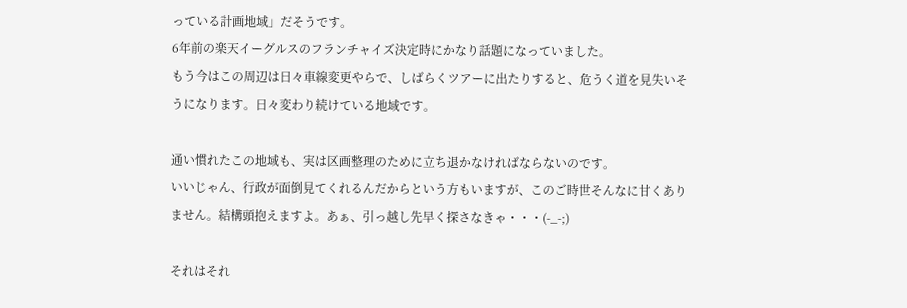っている計画地域」だそうです。
6年前の楽天イーグルスのフランチャイズ決定時にかなり話題になっていました。
もう今はこの周辺は日々車線変更やらで、しばらくツアーに出たりすると、危うく道を見失いそうになります。日々変わり続けている地域です。

通い慣れたこの地域も、実は区画整理のために立ち退かなければならないのです。
いいじゃん、行政が面倒見てくれるんだからという方もいますが、このご時世そんなに甘くありません。結構頭抱えますよ。あぁ、引っ越し先早く探さなきゃ・・・(-_-;)

それはそれ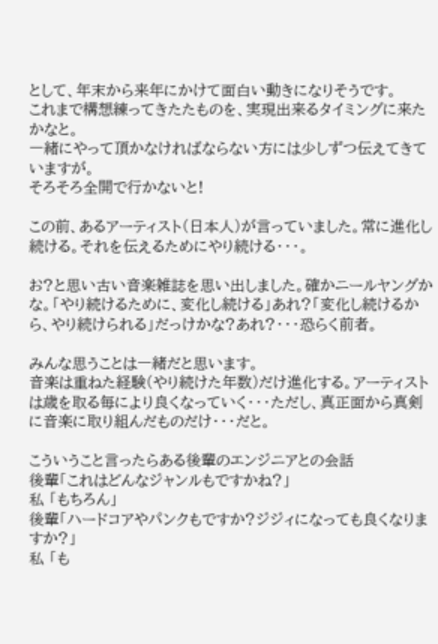として、年末から来年にかけて面白い動きになりそうです。
これまで構想練ってきたたものを、実現出来るタイミングに来たかなと。
一緒にやって頂かなければならない方には少しずつ伝えてきていますが。
そろそろ全開で行かないと!

この前、あるアーティスト(日本人)が言っていました。常に進化し続ける。それを伝えるためにやり続ける・・・。

お?と思い古い音楽雑誌を思い出しました。確かニールヤングかな。「やり続けるために、変化し続ける」あれ?「変化し続けるから、やり続けられる」だっけかな?あれ?・・・恐らく前者。

みんな思うことは一緒だと思います。
音楽は重ねた経験(やり続けた年数)だけ進化する。アーティストは歳を取る毎により良くなっていく・・・ただし、真正面から真剣に音楽に取り組んだものだけ・・・だと。

こういうこと言ったらある後輩のエンジニアとの会話
後輩「これはどんなジャンルもですかね?」
私 「もちろん」
後輩「ハードコアやパンクもですか?ジジィになっても良くなりますか?」
私 「も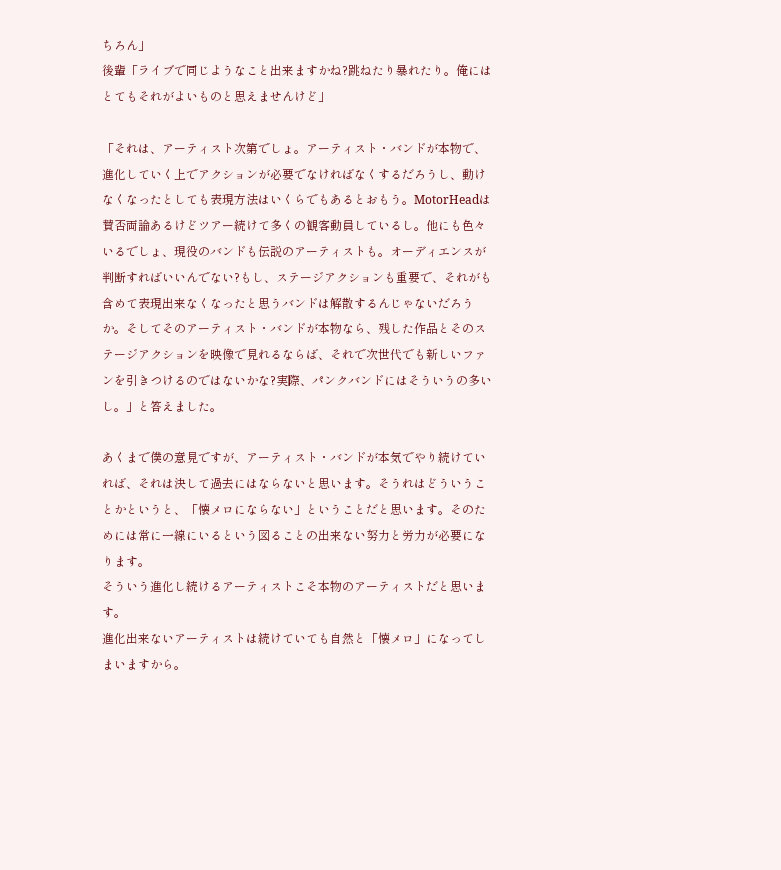ちろん」
後輩「ライブで同じようなこと出来ますかね?跳ねたり暴れたり。俺にはとてもそれがよいものと思えませんけど」

「それは、アーティスト次第でしょ。アーティスト・バンドが本物で、進化していく上でアクションが必要でなければなくするだろうし、動けなくなったとしても表現方法はいくらでもあるとおもう。MotorHeadは賛否両論あるけどツアー続けて多くの観客動員しているし。他にも色々いるでしょ、現役のバンドも伝説のアーティストも。オーディエンスが判断すればいいんでない?もし、ステージアクションも重要で、それがも含めて表現出来なくなったと思うバンドは解散するんじゃないだろうか。そしてそのアーティスト・バンドが本物なら、残した作品とそのステージアクションを映像で見れるならば、それで次世代でも新しいファンを引きつけるのではないかな?実際、パンクバンドにはそういうの多いし。」と答えました。

あくまで僕の意見ですが、アーティスト・バンドが本気でやり続けていれば、それは決して過去にはならないと思います。そうれはどういうことかというと、「懐メロにならない」ということだと思います。そのためには常に一線にいるという図ることの出来ない努力と労力が必要になります。
そういう進化し続けるアーティストこそ本物のアーティストだと思います。
進化出来ないアーティストは続けていても自然と「懐メロ」になってしまいますから。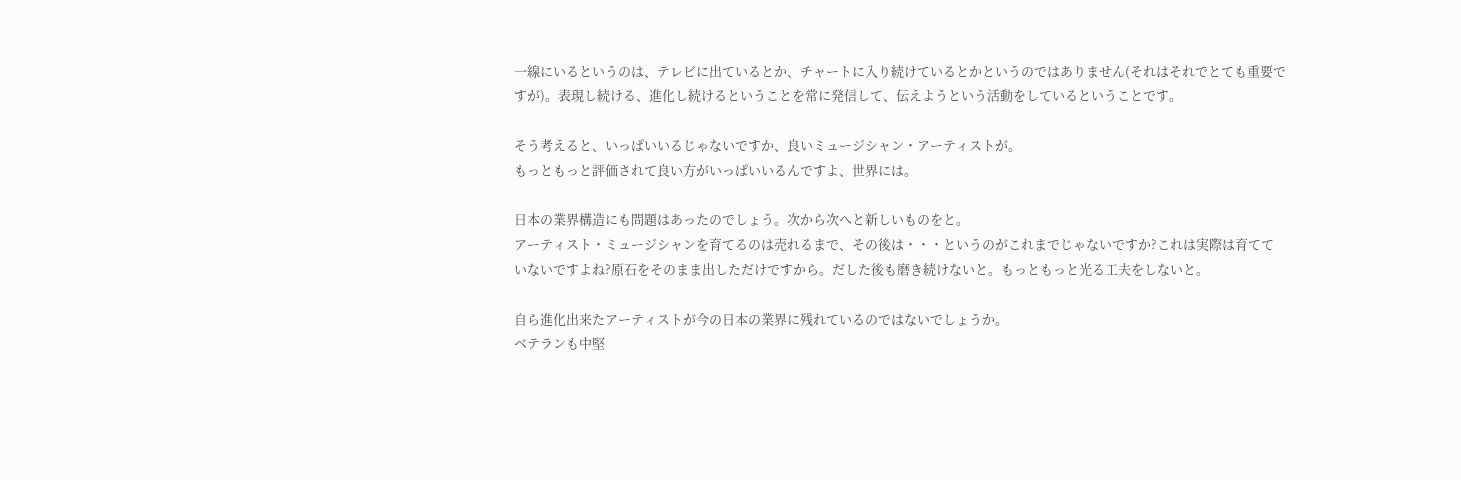一線にいるというのは、テレビに出ているとか、チャートに入り続けているとかというのではありません(それはそれでとても重要ですが)。表現し続ける、進化し続けるということを常に発信して、伝えようという活動をしているということです。

そう考えると、いっぱいいるじゃないですか、良いミュージシャン・アーティストが。
もっともっと評価されて良い方がいっぱいいるんですよ、世界には。

日本の業界構造にも問題はあったのでしょう。次から次へと新しいものをと。
アーティスト・ミュージシャンを育てるのは売れるまで、その後は・・・というのがこれまでじゃないですか?これは実際は育てていないですよね?原石をそのまま出しただけですから。だした後も磨き続けないと。もっともっと光る工夫をしないと。

自ら進化出来たアーティストが今の日本の業界に残れているのではないでしょうか。
ベテランも中堅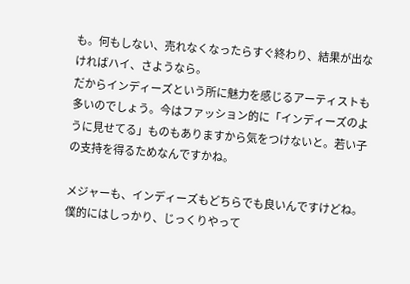も。何もしない、売れなくなったらすぐ終わり、結果が出なければハイ、さようなら。
だからインディーズという所に魅力を感じるアーティストも多いのでしょう。今はファッション的に「インディーズのように見せてる」ものもありますから気をつけないと。若い子の支持を得るためなんですかね。

メジャーも、インディーズもどちらでも良いんですけどね。僕的にはしっかり、じっくりやって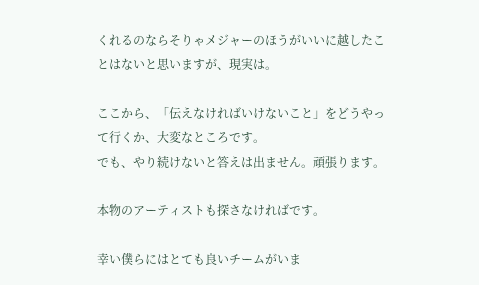くれるのならそりゃメジャーのほうがいいに越したことはないと思いますが、現実は。

ここから、「伝えなければいけないこと」をどうやって行くか、大変なところです。
でも、やり続けないと答えは出ません。頑張ります。

本物のアーティストも探さなければです。

幸い僕らにはとても良いチームがいま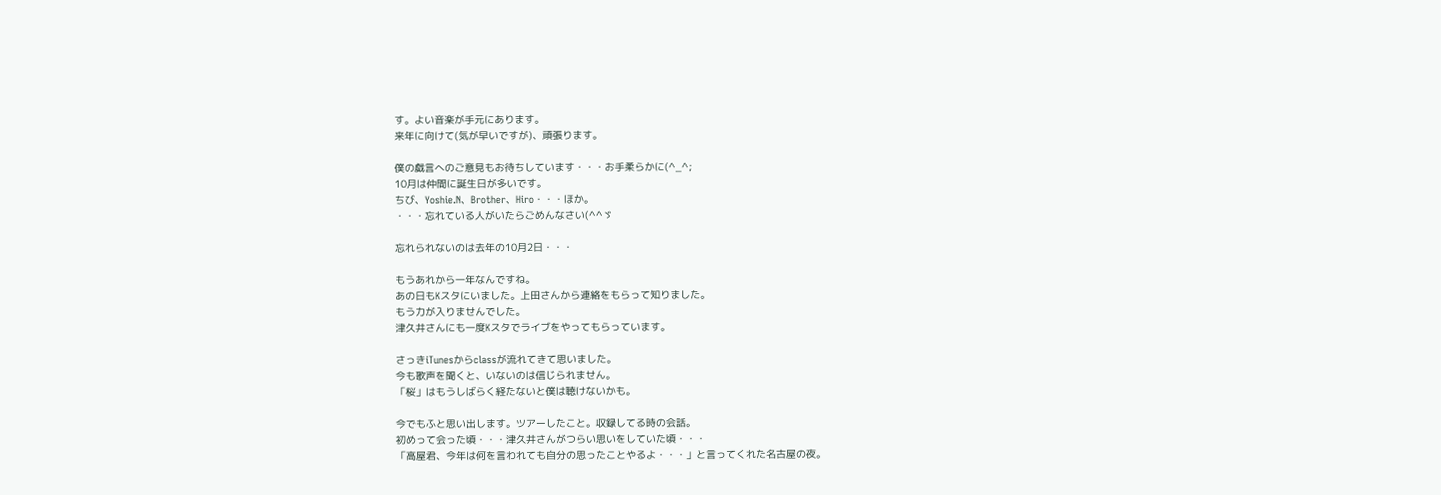す。よい音楽が手元にあります。
来年に向けて(気が早いですが)、頑張ります。

僕の戯言へのご意見もお待ちしています・・・お手柔らかに(^_^;
10月は仲間に誕生日が多いです。
ちび、Yoshie.N、Brother、Hiro・・・ほか。
・・・忘れている人がいたらごめんなさい(^^ゞ

忘れられないのは去年の10月2日・・・

もうあれから一年なんですね。
あの日もKスタにいました。上田さんから連絡をもらって知りました。
もう力が入りませんでした。
津久井さんにも一度Kスタでライブをやってもらっています。

さっきiTunesからclassが流れてきて思いました。
今も歌声を聞くと、いないのは信じられません。
「桜」はもうしばらく経たないと僕は聴けないかも。

今でもふと思い出します。ツアーしたこと。収録してる時の会話。
初めって会った頃・・・津久井さんがつらい思いをしていた頃・・・
「高屋君、今年は何を言われても自分の思ったことやるよ・・・」と言ってくれた名古屋の夜。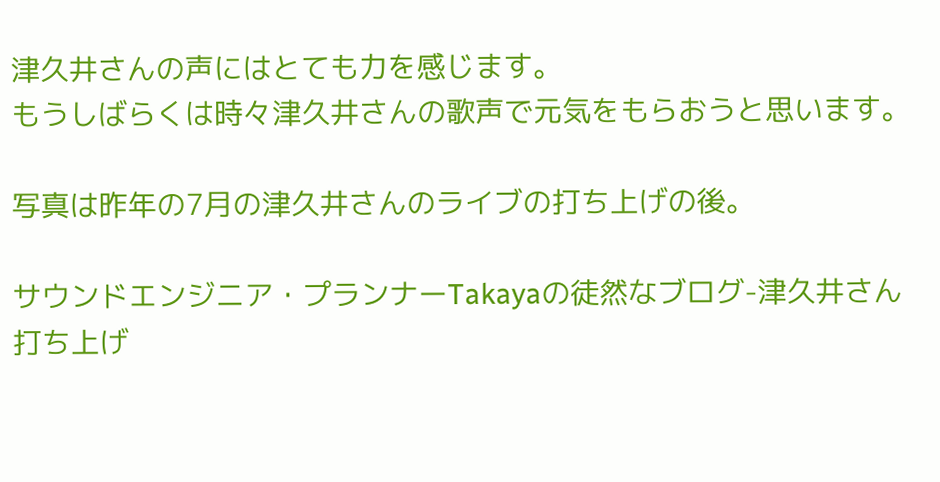津久井さんの声にはとても力を感じます。
もうしばらくは時々津久井さんの歌声で元気をもらおうと思います。

写真は昨年の7月の津久井さんのライブの打ち上げの後。

サウンドエンジニア・プランナーTakayaの徒然なブログ-津久井さん打ち上げ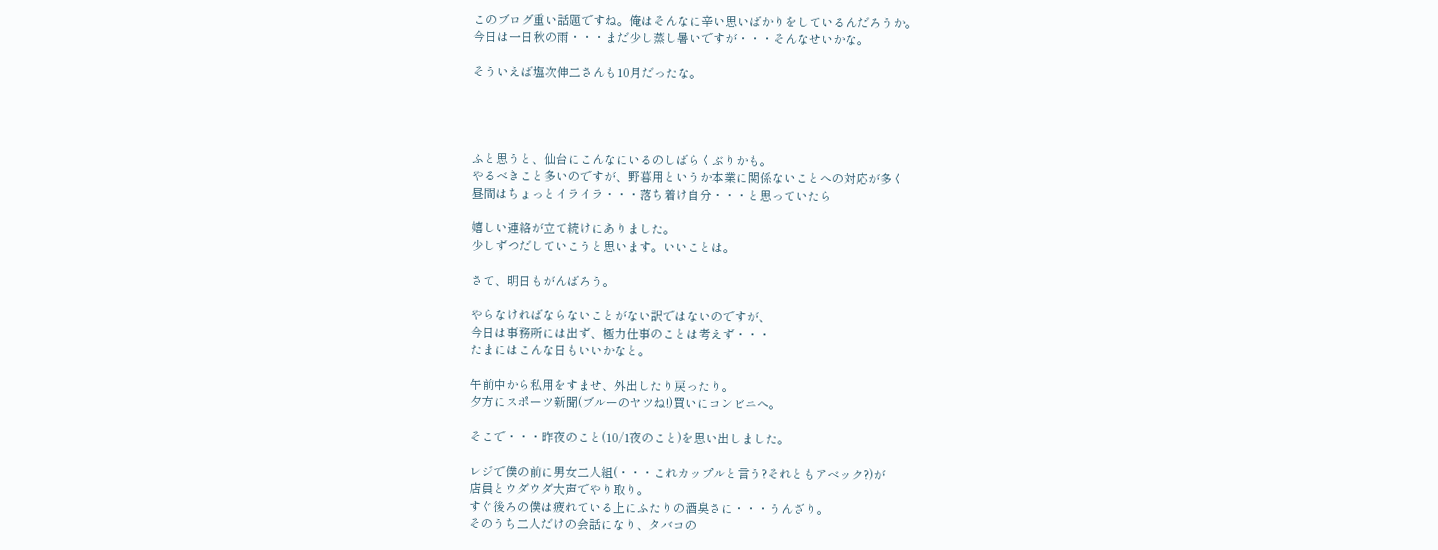このブログ重い話題ですね。俺はそんなに辛い思いばかりをしているんだろうか。
今日は一日秋の雨・・・まだ少し蒸し暑いですが・・・そんなせいかな。

そういえば塩次伸二さんも10月だったな。




ふと思うと、仙台にこんなにいるのしばらくぶりかも。
やるべきこと多いのですが、野暮用というか本業に関係ないことへの対応が多く
昼間はちょっとイライラ・・・落ち着け自分・・・と思っていたら

嬉しい連絡が立て続けにありました。
少しずつだしていこうと思います。いいことは。

さて、明日もがんばろう。

やらなければならないことがない訳ではないのですが、
今日は事務所には出ず、極力仕事のことは考えず・・・
たまにはこんな日もいいかなと。

午前中から私用をすませ、外出したり戻ったり。
夕方にスポーツ新聞(ブルーのヤツね!)買いにコンビニへ。

そこで・・・昨夜のこと(10/1夜のこと)を思い出しました。

レジで僕の前に男女二人組(・・・これカップルと言う?それともアベック?)が
店員とウダウダ大声でやり取り。
すぐ後ろの僕は疲れている上にふたりの酒臭さに・・・うんざり。
そのうち二人だけの会話になり、タバコの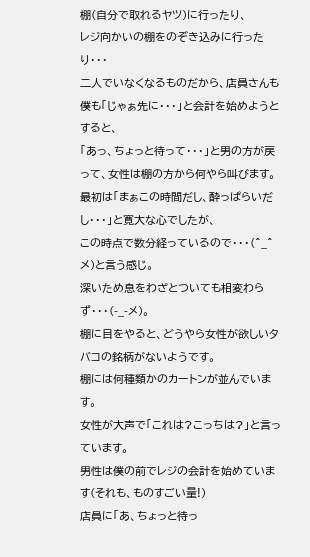棚(自分で取れるヤツ)に行ったり、
レジ向かいの棚をのぞき込みに行ったり・・・
二人でいなくなるものだから、店員さんも僕も「じゃぁ先に・・・」と会計を始めようとすると、
「あっ、ちょっと待って・・・」と男の方が戻って、女性は棚の方から何やら叫びます。
最初は「まぁこの時間だし、酔っぱらいだし・・・」と寛大な心でしたが、
この時点で数分経っているので・・・(^_^メ)と言う感じ。
深いため息をわざとついても相変わらず・・・(-_-メ)。
棚に目をやると、どうやら女性が欲しいタバコの銘柄がないようです。
棚には何種類かのカートンが並んでいます。
女性が大声で「これは?こっちは?」と言っています。
男性は僕の前でレジの会計を始めています(それも、ものすごい量!)
店員に「あ、ちょっと待っ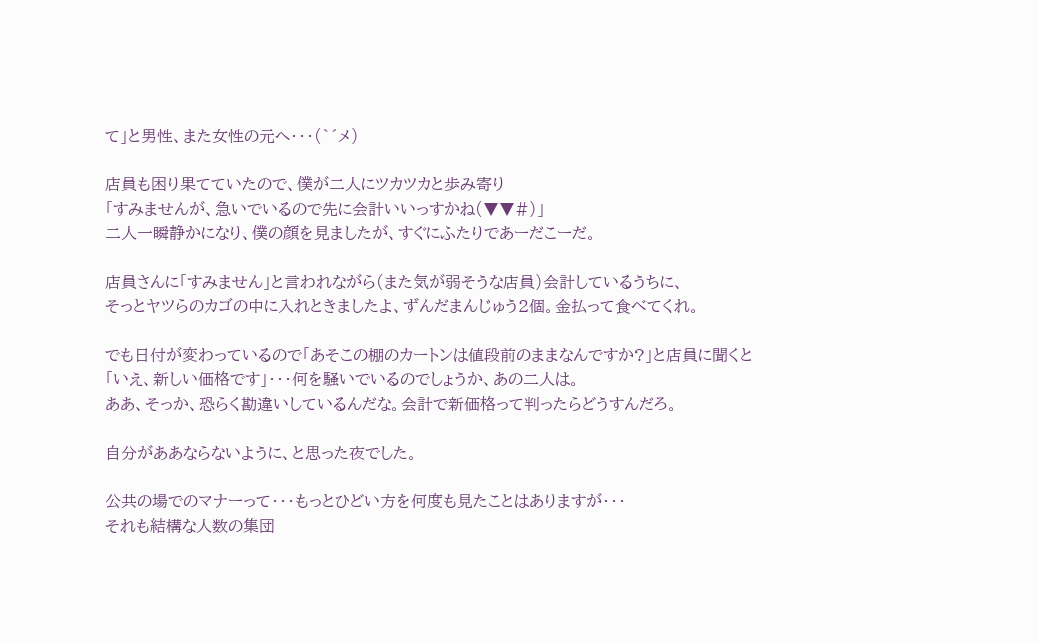て」と男性、また女性の元へ・・・(`´メ)

店員も困り果てていたので、僕が二人にツカツカと歩み寄り
「すみませんが、急いでいるので先に会計いいっすかね(▼▼#)」
二人一瞬静かになり、僕の顔を見ましたが、すぐにふたりであーだこーだ。

店員さんに「すみません」と言われながら(また気が弱そうな店員)会計しているうちに、
そっとヤツらのカゴの中に入れときましたよ、ずんだまんじゅう2個。金払って食べてくれ。

でも日付が変わっているので「あそこの棚のカートンは値段前のままなんですか?」と店員に聞くと
「いえ、新しい価格です」・・・何を騒いでいるのでしょうか、あの二人は。
ああ、そっか、恐らく勘違いしているんだな。会計で新価格って判ったらどうすんだろ。

自分がああならないように、と思った夜でした。

公共の場でのマナーって・・・もっとひどい方を何度も見たことはありますが・・・
それも結構な人数の集団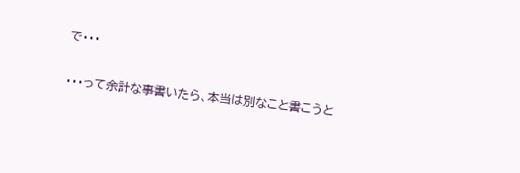で・・・

・・・って余計な事書いたら、本当は別なこと書こうと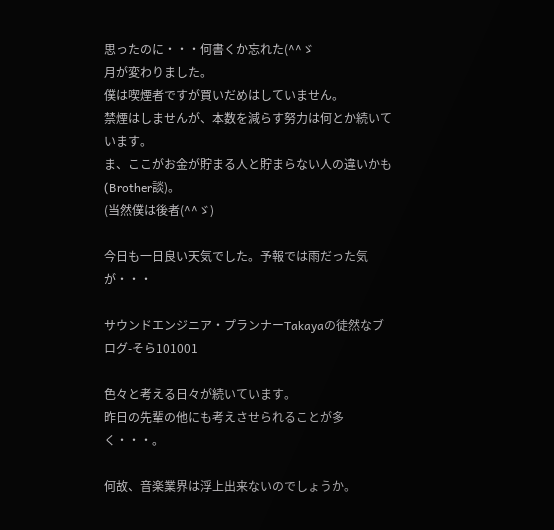思ったのに・・・何書くか忘れた(^^ゞ
月が変わりました。
僕は喫煙者ですが買いだめはしていません。
禁煙はしませんが、本数を減らす努力は何とか続いています。
ま、ここがお金が貯まる人と貯まらない人の違いかも(Brother談)。
(当然僕は後者(^^ゞ)

今日も一日良い天気でした。予報では雨だった気が・・・

サウンドエンジニア・プランナーTakayaの徒然なブログ-そら101001

色々と考える日々が続いています。
昨日の先輩の他にも考えさせられることが多く・・・。

何故、音楽業界は浮上出来ないのでしょうか。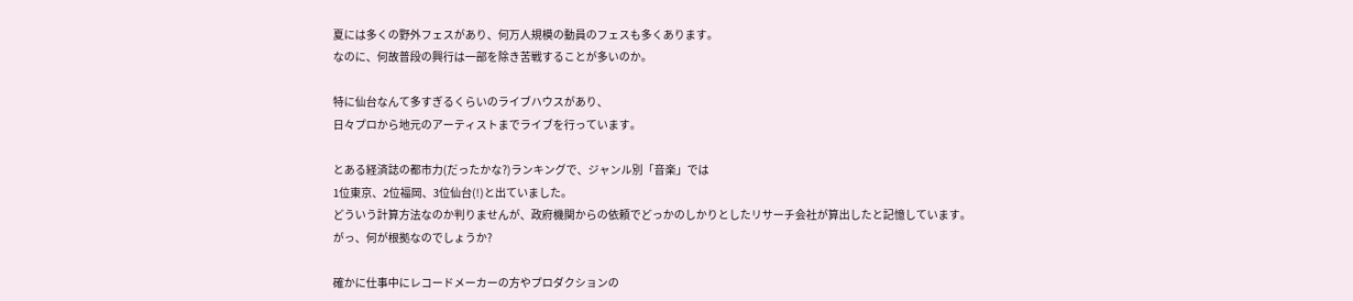夏には多くの野外フェスがあり、何万人規模の動員のフェスも多くあります。
なのに、何故普段の興行は一部を除き苦戦することが多いのか。

特に仙台なんて多すぎるくらいのライブハウスがあり、
日々プロから地元のアーティストまでライブを行っています。

とある経済誌の都市力(だったかな?)ランキングで、ジャンル別「音楽」では
1位東京、2位福岡、3位仙台(!)と出ていました。
どういう計算方法なのか判りませんが、政府機関からの依頼でどっかのしかりとしたリサーチ会社が算出したと記憶しています。がっ、何が根拠なのでしょうか?

確かに仕事中にレコードメーカーの方やプロダクションの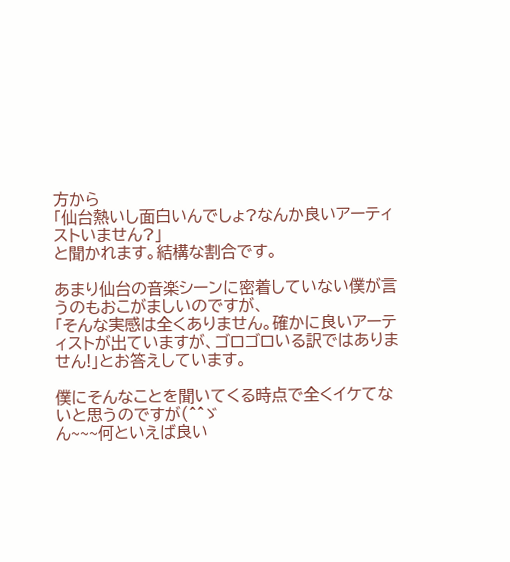方から
「仙台熱いし面白いんでしょ?なんか良いアーティストいません?」
と聞かれます。結構な割合です。

あまり仙台の音楽シーンに密着していない僕が言うのもおこがましいのですが、
「そんな実感は全くありません。確かに良いアーティストが出ていますが、ゴロゴロいる訳ではありません!」とお答えしています。

僕にそんなことを聞いてくる時点で全くイケてないと思うのですが(^^ゞ
ん~~~何といえば良い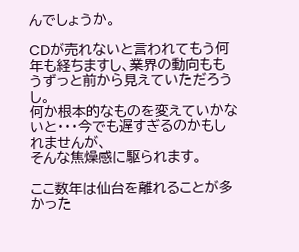んでしょうか。

CDが売れないと言われてもう何年も経ちますし、業界の動向ももうずっと前から見えていただろうし。
何か根本的なものを変えていかないと・・・今でも遅すぎるのかもしれませんが、
そんな焦燥感に駆られます。

ここ数年は仙台を離れることが多かった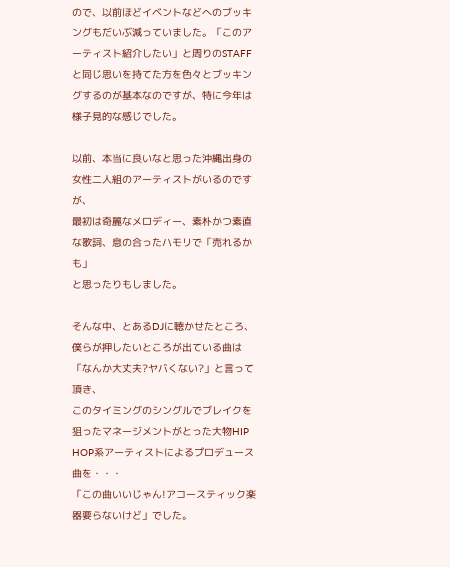ので、以前ほどイベントなどへのブッキングもだいぶ減っていました。「このアーティスト紹介したい」と周りのSTAFFと同じ思いを持てた方を色々とブッキングするのが基本なのですが、特に今年は様子見的な感じでした。

以前、本当に良いなと思った沖縄出身の女性二人組のアーティストがいるのですが、
最初は奇麗なメロディー、素朴かつ素直な歌詞、息の合ったハモリで「売れるかも」
と思ったりもしました。

そんな中、とあるDJに聴かせたところ、僕らが押したいところが出ている曲は
「なんか大丈夫?ヤバくない?」と言って頂き、
このタイミングのシングルでブレイクを狙ったマネージメントがとった大物HIP HOP系アーティストによるプロデュース曲を・・・
「この曲いいじゃん!アコースティック楽器要らないけど」でした。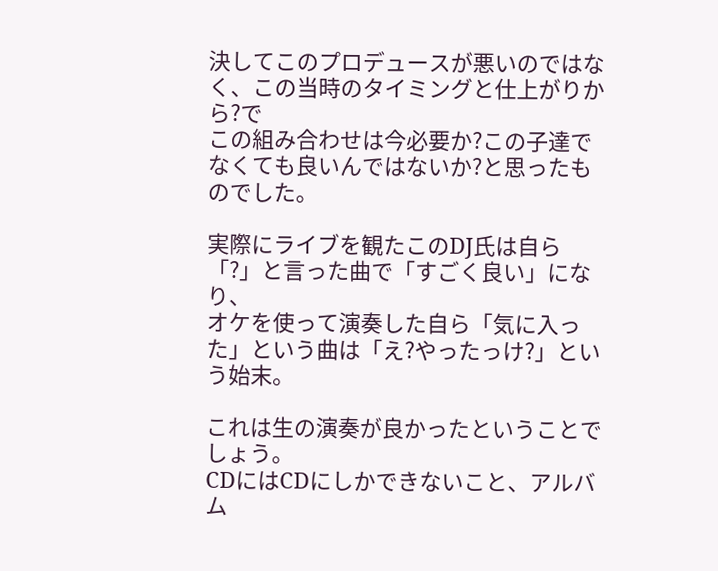決してこのプロデュースが悪いのではなく、この当時のタイミングと仕上がりから?で
この組み合わせは今必要か?この子達でなくても良いんではないか?と思ったものでした。

実際にライブを観たこのDJ氏は自ら「?」と言った曲で「すごく良い」になり、
オケを使って演奏した自ら「気に入った」という曲は「え?やったっけ?」という始末。

これは生の演奏が良かったということでしょう。
CDにはCDにしかできないこと、アルバム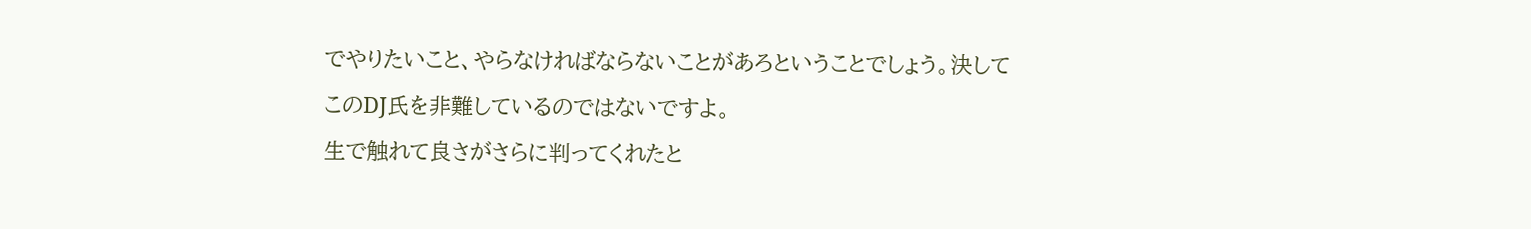でやりたいこと、やらなければならないことがあろということでしょう。決してこのDJ氏を非難しているのではないですよ。
生で触れて良さがさらに判ってくれたと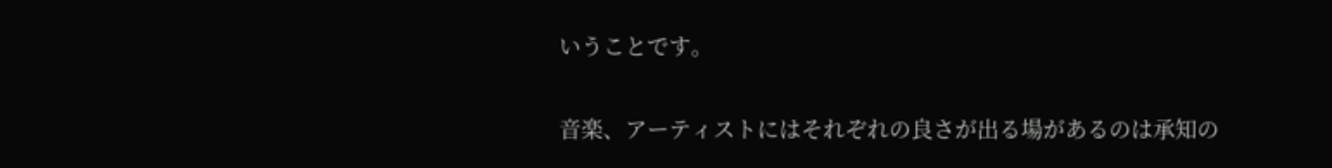いうことです。

音楽、アーティストにはそれぞれの良さが出る場があるのは承知の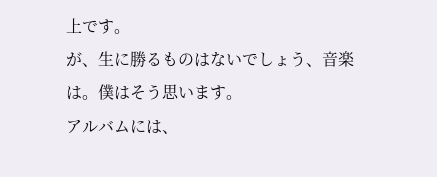上です。
が、生に勝るものはないでしょう、音楽は。僕はそう思います。
アルバムには、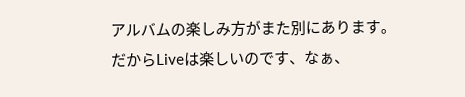アルバムの楽しみ方がまた別にあります。
だからLiveは楽しいのです、なぁ、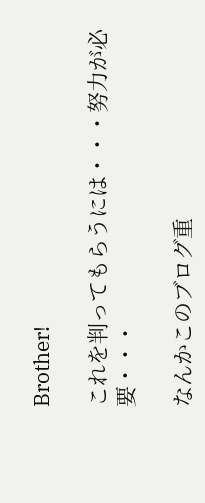Brother!

これを判ってもらうには・・・努力が必要・・・

なんかこのブログ重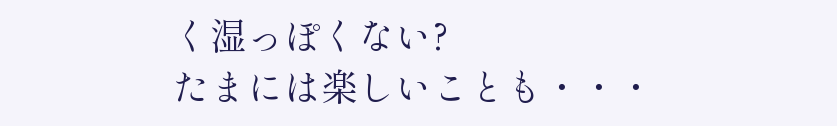く湿っぽくない?
たまには楽しいことも・・・